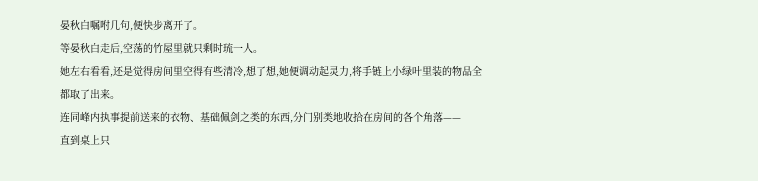晏秋白嘱咐几句,便快步离开了。
等晏秋白走后,空荡的竹屋里就只剩时琉一人。
她左右看看,还是觉得房间里空得有些清冷,想了想,她便调动起灵力,将手链上小绿叶里装的物品全都取了出来。
连同峰内执事提前送来的衣物、基础佩剑之类的东西,分门别类地收拾在房间的各个角落——
直到桌上只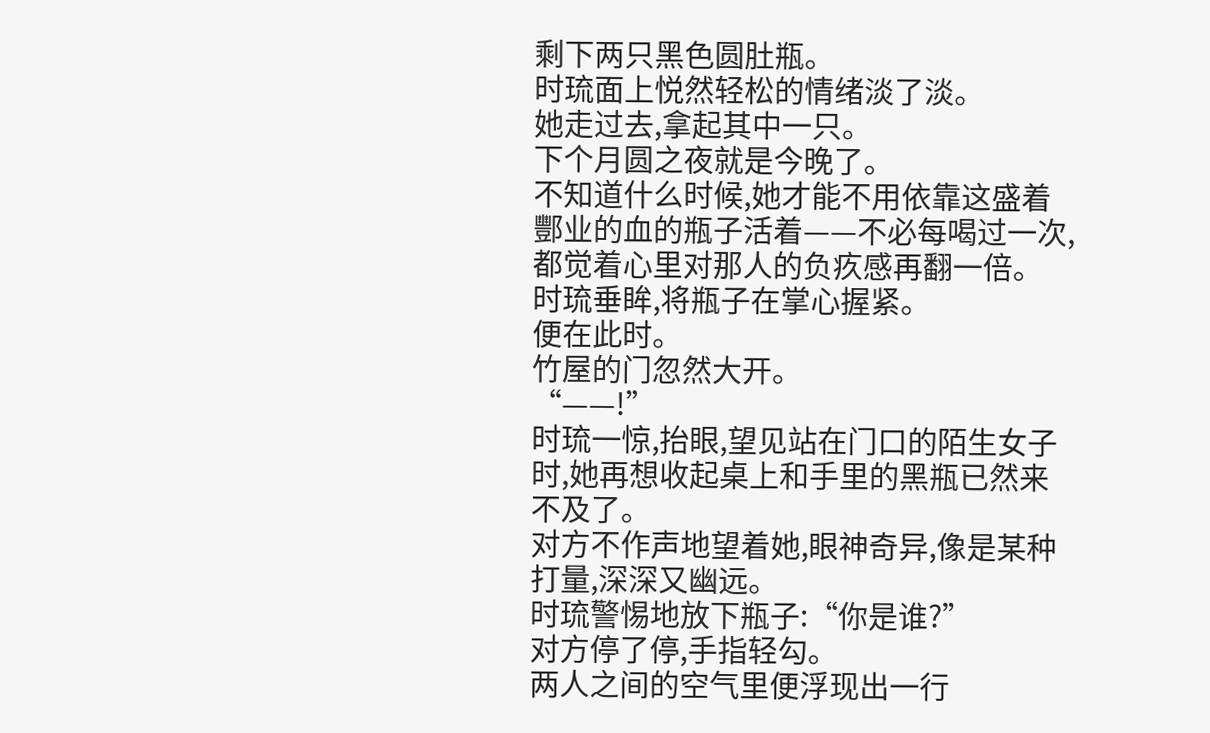剩下两只黑色圆肚瓶。
时琉面上悦然轻松的情绪淡了淡。
她走过去,拿起其中一只。
下个月圆之夜就是今晚了。
不知道什么时候,她才能不用依靠这盛着酆业的血的瓶子活着——不必每喝过一次,都觉着心里对那人的负疚感再翻一倍。
时琉垂眸,将瓶子在掌心握紧。
便在此时。
竹屋的门忽然大开。
“——!”
时琉一惊,抬眼,望见站在门口的陌生女子时,她再想收起桌上和手里的黑瓶已然来不及了。
对方不作声地望着她,眼神奇异,像是某种打量,深深又幽远。
时琉警惕地放下瓶子:“你是谁?”
对方停了停,手指轻勾。
两人之间的空气里便浮现出一行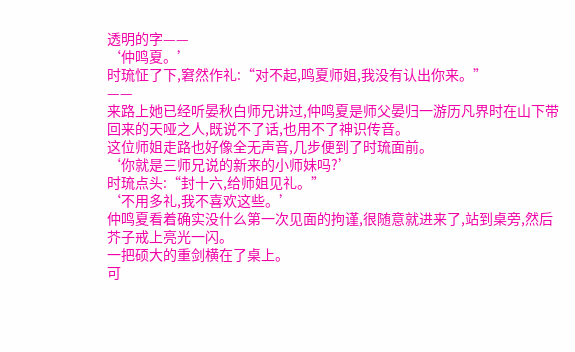透明的字——
‘仲鸣夏。’
时琉怔了下,窘然作礼:“对不起,鸣夏师姐,我没有认出你来。”
——
来路上她已经听晏秋白师兄讲过,仲鸣夏是师父晏归一游历凡界时在山下带回来的天哑之人,既说不了话,也用不了神识传音。
这位师姐走路也好像全无声音,几步便到了时琉面前。
‘你就是三师兄说的新来的小师妹吗?’
时琉点头:“封十六,给师姐见礼。”
‘不用多礼,我不喜欢这些。’
仲鸣夏看着确实没什么第一次见面的拘谨,很随意就进来了,站到桌旁,然后芥子戒上亮光一闪。
一把硕大的重剑横在了桌上。
可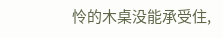怜的木桌没能承受住,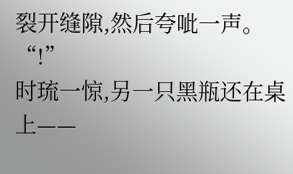裂开缝隙,然后夸呲一声。
“!”
时琉一惊,另一只黑瓶还在桌上——